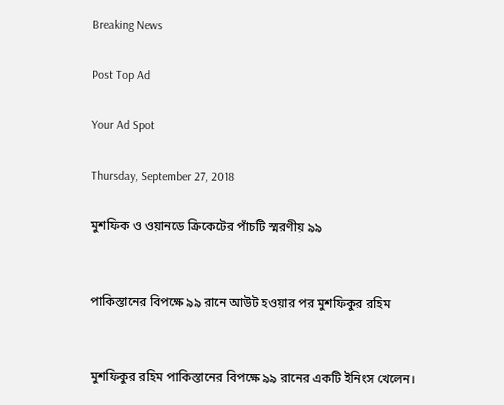Breaking News

Post Top Ad

Your Ad Spot

Thursday, September 27, 2018

মুশফিক ও ওয়ানডে ক্রিকেটের পাঁচটি স্মরণীয় ৯৯


পাকিস্তানের বিপক্ষে ৯৯ রানে আউট হওয়ার পর মুশফিকুর রহিম


মুশফিকুর রহিম পাকিস্তানের বিপক্ষে ৯৯ রানের একটি ইনিংস খেলেন।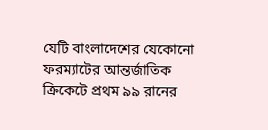যেটি বাংলাদেশের যেকোনো ফরম্যাটের আন্তর্জাতিক ক্রিকেটে প্রথম ৯৯ রানের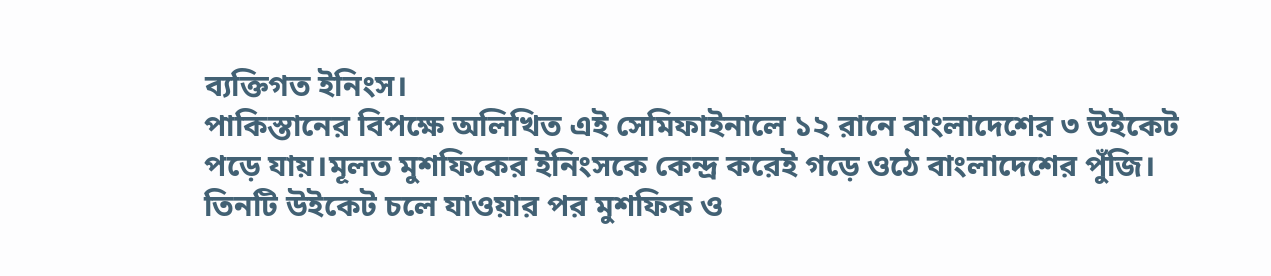ব্যক্তিগত ইনিংস।
পাকিস্তানের বিপক্ষে অলিখিত এই সেমিফাইনালে ১২ রানে বাংলাদেশের ৩ উইকেট পড়ে যায়।মূলত মুশফিকের ইনিংসকে কেন্দ্র করেই গড়ে ওঠে বাংলাদেশের পুঁজি। তিনটি উইকেট চলে যাওয়ার পর মুশফিক ও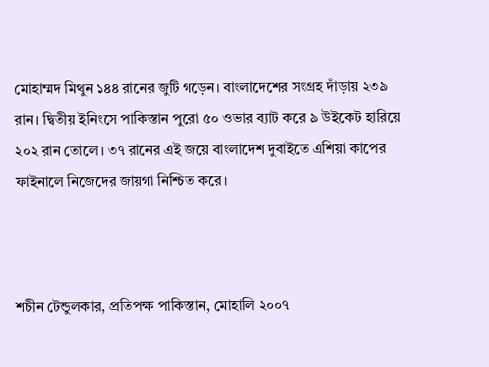মোহাম্মদ মিথুন ১৪৪ রানের জুটি গড়েন। বাংলাদেশের সংগ্রহ দাঁড়ায় ২৩৯ রান। দ্বিতীয় ইনিংসে পাকিস্তান পুরো ৫০ ওভার ব্যাট করে ৯ উইকেট হারিয়ে ২০২ রান তোলে। ৩৭ রানের এই জয়ে বাংলাদেশ দুবাইতে এশিয়া কাপের ফাইনালে নিজেদের জায়গা নিশ্চিত করে।



শচীন টেন্ডুলকার, প্রতিপক্ষ পাকিস্তান, মোহালি ২০০৭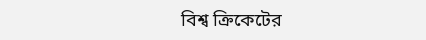বিশ্ব ক্রিকেটের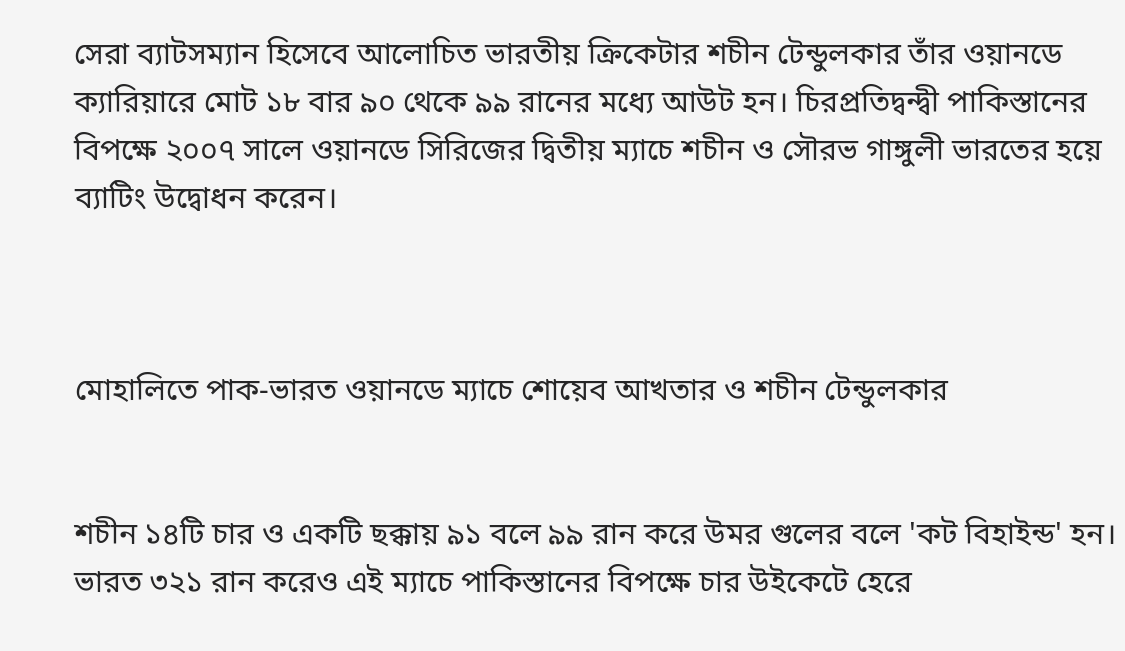সেরা ব্যাটসম্যান হিসেবে আলোচিত ভারতীয় ক্রিকেটার শচীন টেন্ডুলকার তাঁর ওয়ানডে ক্যারিয়ারে মোট ১৮ বার ৯০ থেকে ৯৯ রানের মধ্যে আউট হন। চিরপ্রতিদ্বন্দ্বী পাকিস্তানের বিপক্ষে ২০০৭ সালে ওয়ানডে সিরিজের দ্বিতীয় ম্যাচে শচীন ও সৌরভ গাঙ্গুলী ভারতের হয়ে ব্যাটিং উদ্বোধন করেন।



মোহালিতে পাক-ভারত ওয়ানডে ম্যাচে শোয়েব আখতার ও শচীন টেন্ডুলকার


শচীন ১৪টি চার ও একটি ছক্কায় ৯১ বলে ৯৯ রান করে উমর গুলের বলে 'কট বিহাইন্ড' হন।
ভারত ৩২১ রান করেও এই ম্যাচে পাকিস্তানের বিপক্ষে চার উইকেটে হেরে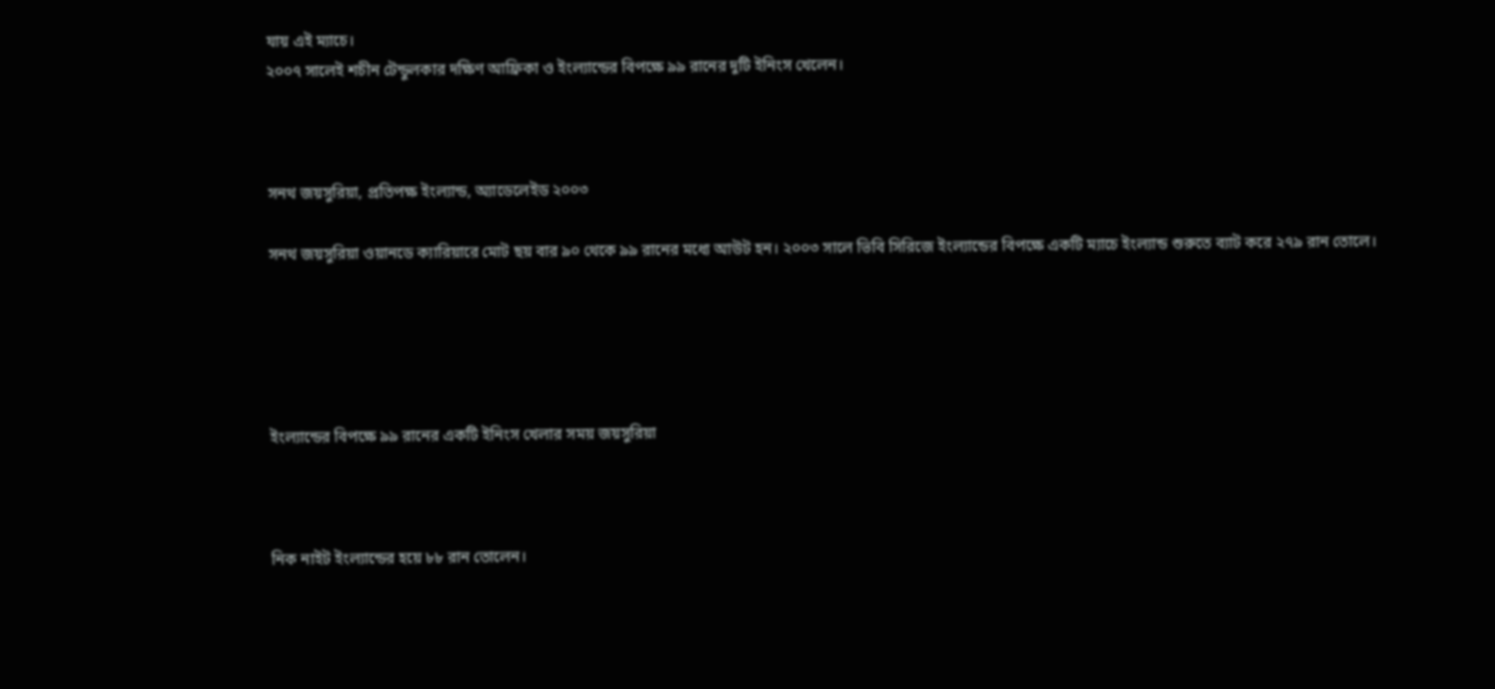যায় এই ম্যাচে।
২০০৭ সালেই শচীন টেন্ডুলকার দক্ষিণ আফ্রিকা ও ইংল্যান্ডের বিপক্ষে ৯৯ রানের দুটি ইনিংস খেলেন।



সনথ জয়সুরিয়া, প্রতিপক্ষ ইংল্যান্ড, অ্যাডেলেইড ২০০৩

সনথ জয়সুরিয়া ওয়ানডে ক্যারিয়ারে মোট ছয় বার ৯০ থেকে ৯৯ রানের মধ্যে আউট হন। ২০০৩ সালে ভিবি সিরিজে ইংল্যান্ডের বিপক্ষে একটি ম্যাচে ইংল্যান্ড শুরুতে ব্যাট করে ২৭৯ রান তোলে।





ইংল্যান্ডের বিপক্ষে ৯৯ রানের একটি ইনিংস খেলার সময় জয়সুরিয়া



নিক নাইট ইংল্যান্ডের হয়ে ৮৮ রান তোলেন।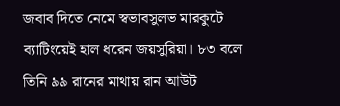জবাব দিতে নেমে স্বভাবসুলভ মারকুটে ব্যাটিংয়েই হাল ধরেন জয়সুরিয়া। ৮৩ বলে তিনি ৯৯ রানের মাথায় রান আউট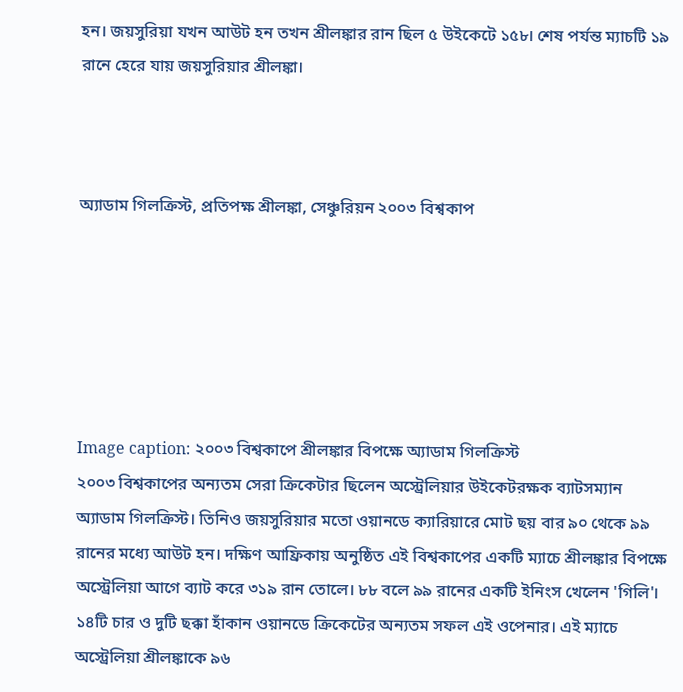হন। জয়সুরিয়া যখন আউট হন তখন শ্রীলঙ্কার রান ছিল ৫ উইকেটে ১৫৮। শেষ পর্যন্ত ম্যাচটি ১৯ রানে হেরে যায় জয়সুরিয়ার শ্রীলঙ্কা।



অ্যাডাম গিলক্রিস্ট, প্রতিপক্ষ শ্রীলঙ্কা, সেঞ্চুরিয়ন ২০০৩ বিশ্বকাপ






Image caption: ২০০৩ বিশ্বকাপে শ্রীলঙ্কার বিপক্ষে অ্যাডাম গিলক্রিস্ট
২০০৩ বিশ্বকাপের অন্যতম সেরা ক্রিকেটার ছিলেন অস্ট্রেলিয়ার উইকেটরক্ষক ব্যাটসম্যান অ্যাডাম গিলক্রিস্ট। তিনিও জয়সুরিয়ার মতো ওয়ানডে ক্যারিয়ারে মোট ছয় বার ৯০ থেকে ৯৯ রানের মধ্যে আউট হন। দক্ষিণ আফ্রিকায় অনুষ্ঠিত এই বিশ্বকাপের একটি ম্যাচে শ্রীলঙ্কার বিপক্ষে অস্ট্রেলিয়া আগে ব্যাট করে ৩১৯ রান তোলে। ৮৮ বলে ৯৯ রানের একটি ইনিংস খেলেন 'গিলি'। ১৪টি চার ও দুটি ছক্কা হাঁকান ওয়ানডে ক্রিকেটের অন্যতম সফল এই ওপেনার। এই ম্যাচে অস্ট্রেলিয়া শ্রীলঙ্কাকে ৯৬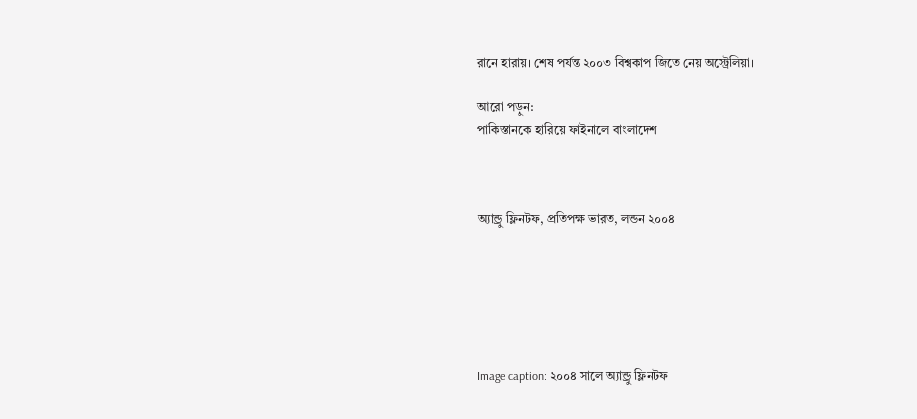রানে হারায়। শেষ পর্যন্ত ২০০৩ বিশ্বকাপ জিতে নেয় অস্ট্রেলিয়া।

আরো পড়ুন:
পাকিস্তানকে হারিয়ে ফাইনালে বাংলাদেশ



অ্যান্ড্রু ফ্লিনটফ, প্রতিপক্ষ ভারত, লন্ডন ২০০৪






Image caption: ২০০৪ সালে অ্যান্ড্রু ফ্লিনটফ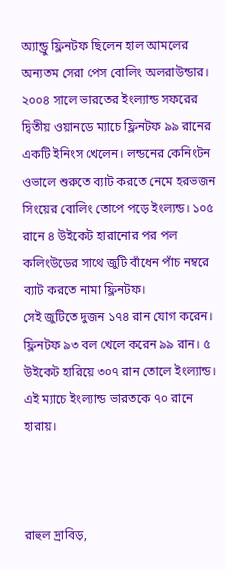অ্যান্ড্রু ফ্লিনটফ ছিলেন হাল আমলের অন্যতম সেরা পেস বোলিং অলরাউন্ডার। ২০০৪ সালে ভারতের ইংল্যান্ড সফরের দ্বিতীয় ওয়ানডে ম্যাচে ফ্লিনটফ ৯৯ রানের একটি ইনিংস খেলেন। লন্ডনের কেনিংটন ওভালে শুরুতে ব্যাট করতে নেমে হরভজন সিংয়ের বোলিং তোপে পড়ে ইংল্যন্ড। ১০৫ রানে ৪ উইকেট হারানোর পর পল কলিংউডের সাথে জুটি বাঁধেন পাঁচ নম্বরে ব্যাট করতে নামা ফ্লিনটফ।
সেই জুটিতে দুজন ১৭৪ রান যোগ করেন। ফ্লিনটফ ৯৩ বল খেলে করেন ৯৯ রান। ৫ উইকেট হারিয়ে ৩০৭ রান তোলে ইংল্যান্ড। এই ম্যাচে ইংল্যান্ড ভারতকে ৭০ রানে হারায়।



রাহুল দ্রাবিড়,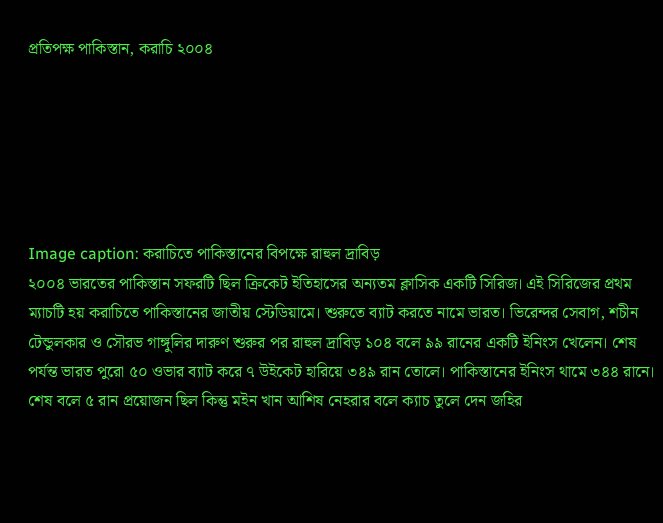প্রতিপক্ষ পাকিস্তান, করাচি ২০০৪






Image caption: করাচিতে পাকিস্তানের বিপক্ষে রাহুল দ্রাবিড়
২০০৪ ভারতের পাকিস্তান সফরটি ছিল ক্রিকেট ইতিহাসের অন্যতম ক্লাসিক একটি সিরিজ। এই সিরিজের প্রথম ম্যাচটি হয় করাচিতে পাকিস্তানের জাতীয় স্টেডিয়ামে। শুরুতে ব্যাট করতে নামে ভারত। ভিরেন্দর সেবাগ, শচীন টেন্ডুলকার ও সৌরভ গাঙ্গুলির দারুণ শুরুর পর রাহুল দ্রাবিড় ১০৪ বলে ৯৯ রানের একটি ইনিংস খেলেন। শেষ পর্যন্ত ভারত পুরো ৫০ ওভার ব্যাট করে ৭ উইকেট হারিয়ে ৩৪৯ রান তোলে। পাকিস্তানের ইনিংস থামে ৩৪৪ রানে। শেষ বলে ৫ রান প্রয়োজন ছিল কিন্তু মইন খান আশিষ নেহরার বলে ক্যাচ তুলে দেন জহির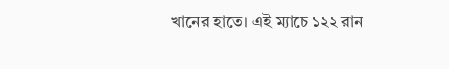খানের হাতে। এই ম্যাচে ১২২ রান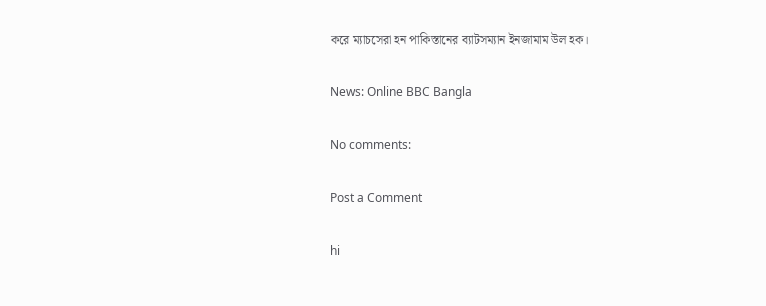করে ম্যাচসেরা হন পাকিস্তানের ব্যাটসম্যান ইনজামাম উল হক।

News: Online BBC Bangla

No comments:

Post a Comment

hi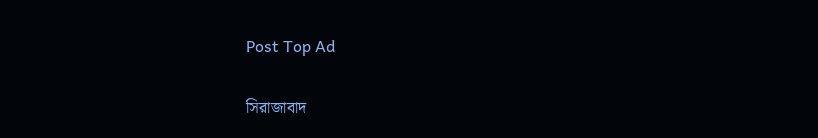Post Top Ad

সিরাজাবাদ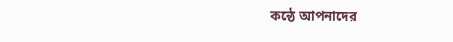কন্ঠে আপনাদের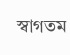স্বাগতম